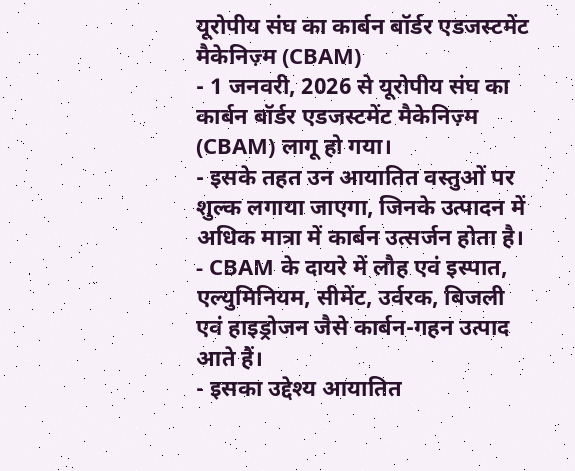यूरोपीय संघ का कार्बन बॉर्डर एडजस्टमेंट मैकेनिज़्म (CBAM)
- 1 जनवरी, 2026 से यूरोपीय संघ का कार्बन बॉर्डर एडजस्टमेंट मैकेनिज़्म (CBAM) लागू हो गया।
- इसके तहत उन आयातित वस्तुओं पर शुल्क लगाया जाएगा, जिनके उत्पादन में अधिक मात्रा में कार्बन उत्सर्जन होता है।
- CBAM के दायरे में लौह एवं इस्पात, एल्युमिनियम, सीमेंट, उर्वरक, बिजली एवं हाइड्रोजन जैसे कार्बन-गहन उत्पाद आते हैं।
- इसका उद्देश्य आयातित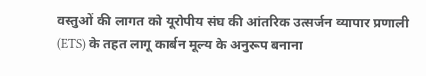वस्तुओं की लागत को यूरोपीय संघ की आंतरिक उत्सर्जन व्यापार प्रणाली (ETS) के तहत लागू कार्बन मूल्य के अनुरूप बनाना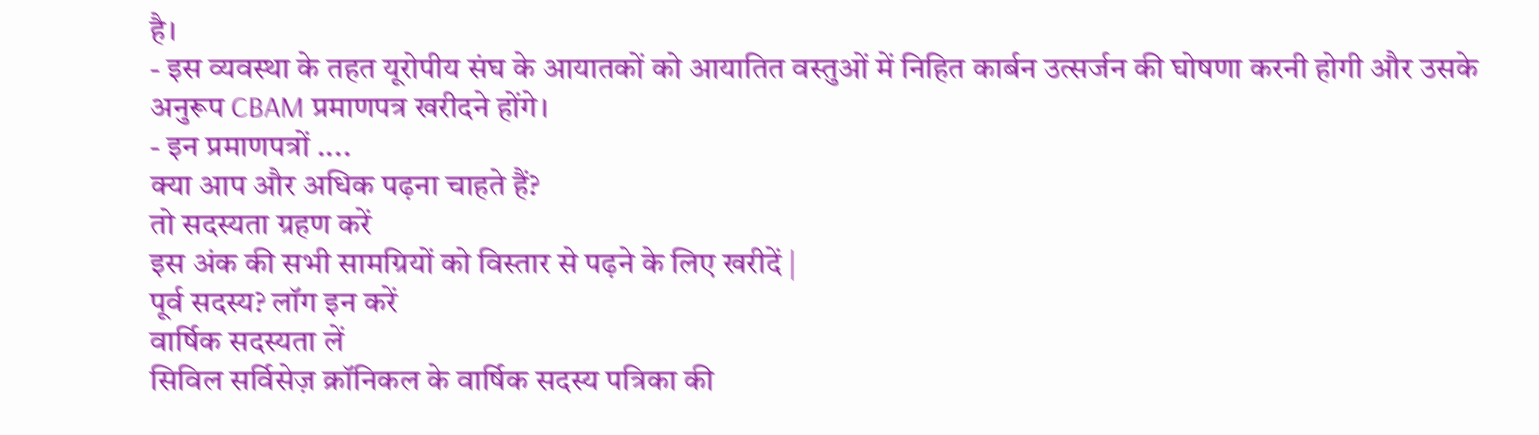है।
- इस व्यवस्था के तहत यूरोपीय संघ के आयातकों को आयातित वस्तुओं में निहित कार्बन उत्सर्जन की घोषणा करनी होगी और उसके अनुरूप CBAM प्रमाणपत्र खरीदने होंगे।
- इन प्रमाणपत्रों ....
क्या आप और अधिक पढ़ना चाहते हैं?
तो सदस्यता ग्रहण करें
इस अंक की सभी सामग्रियों को विस्तार से पढ़ने के लिए खरीदें |
पूर्व सदस्य? लॉग इन करें
वार्षिक सदस्यता लें
सिविल सर्विसेज़ क्रॉनिकल के वार्षिक सदस्य पत्रिका की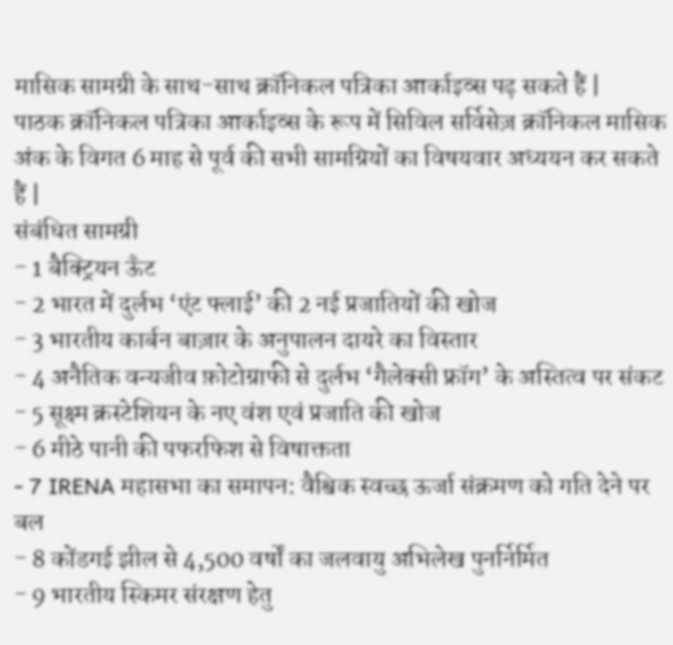मासिक सामग्री के साथ-साथ क्रॉनिकल पत्रिका आर्काइव्स पढ़ सकते हैं |
पाठक क्रॉनिकल पत्रिका आर्काइव्स के रूप में सिविल सर्विसेज़ क्रॉनिकल मासिक अंक के विगत 6 माह से पूर्व की सभी सामग्रियों का विषयवार अध्ययन कर सकते हैं |
संबंधित सामग्री
- 1 बैक्ट्रियन ऊँट
- 2 भारत में दुर्लभ ‘एंट फ्लाई’ की 2 नई प्रजातियों की खोज
- 3 भारतीय कार्बन बाज़ार के अनुपालन दायरे का विस्तार
- 4 अनैतिक वन्यजीव फ़ोटोग्राफी से दुर्लभ ‘गैलेक्सी फ्रॉग’ के अस्तित्व पर संकट
- 5 सूक्ष्म क्रस्टेशियन के नए वंश एवं प्रजाति की खोज
- 6 मीठे पानी की पफरफिश से विषाक्तता
- 7 IRENA महासभा का समापन: वैश्विक स्वच्छ ऊर्जा संक्रमण को गति देने पर बल
- 8 कोंडगई झील से 4,500 वर्षों का जलवायु अभिलेख पुनर्निर्मित
- 9 भारतीय स्किमर संरक्षण हेतु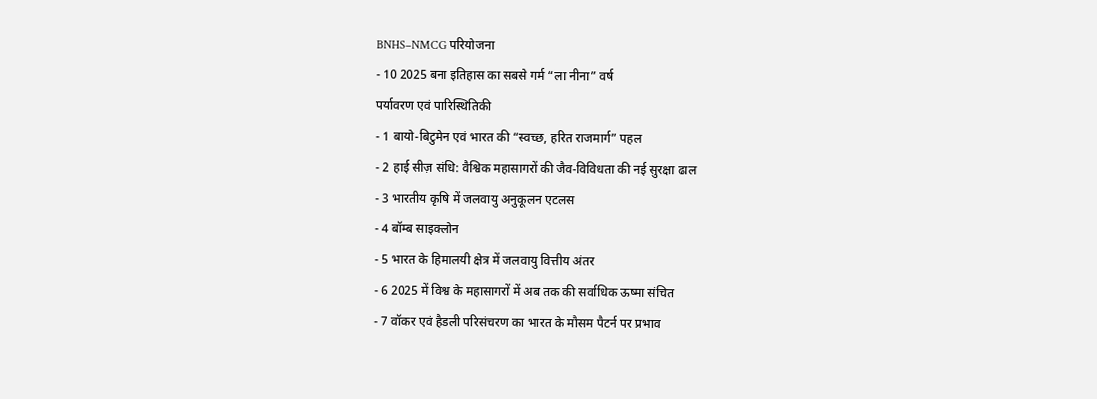BNHS–NMCG परियोजना
- 10 2025 बना इतिहास का सबसे गर्म “ला नीना” वर्ष
पर्यावरण एवं पारिस्थितिकी
- 1 बायो-बिटुमेन एवं भारत की “स्वच्छ, हरित राजमार्ग” पहल
- 2 हाई सीज़ संधि: वैश्विक महासागरों की जैव-विविधता की नई सुरक्षा ढाल
- 3 भारतीय कृषि में जलवायु अनुकूलन एटलस
- 4 बॉम्ब साइक्लोन
- 5 भारत के हिमालयी क्षेत्र में जलवायु वित्तीय अंतर
- 6 2025 में विश्व के महासागरों में अब तक की सर्वाधिक ऊष्मा संचित
- 7 वॉकर एवं हैडली परिसंचरण का भारत के मौसम पैटर्न पर प्रभाव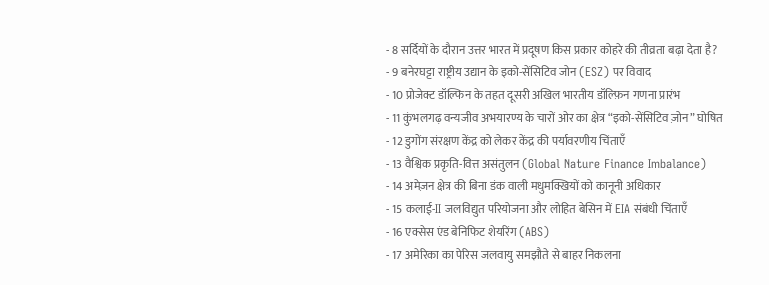- 8 सर्दियों के दौरान उत्तर भारत में प्रदूषण किस प्रकार कोहरे की तीव्रता बढ़ा देता है?
- 9 बनेरघट्टा राष्ट्रीय उद्यान के इको-सेंसिटिव जोन (ESZ) पर विवाद
- 10 प्रोजेक्ट डॉल्फिन के तहत दूसरी अखिल भारतीय डॉल्फ़िन गणना प्रारंभ
- 11 कुंभलगढ़ वन्यजीव अभयारण्य के चारों ओर का क्षेत्र “इको-सेंसिटिव ज़ोन” घोषित
- 12 डुगोंग संरक्षण केंद्र को लेकर केंद्र की पर्यावरणीय चिंताएँ
- 13 वैश्विक प्रकृति-वित्त असंतुलन (Global Nature Finance Imbalance)
- 14 अमेज़न क्षेत्र की बिना डंक वाली मधुमक्खियों को कानूनी अधिकार
- 15 कलाई-II जलविद्युत परियोजना और लोहित बेसिन में EIA संबंधी चिंताएँ
- 16 एक्सेस एंड बेनिफिट शेयरिंग (ABS)
- 17 अमेरिका का पेरिस जलवायु समझौते से बाहर निकलना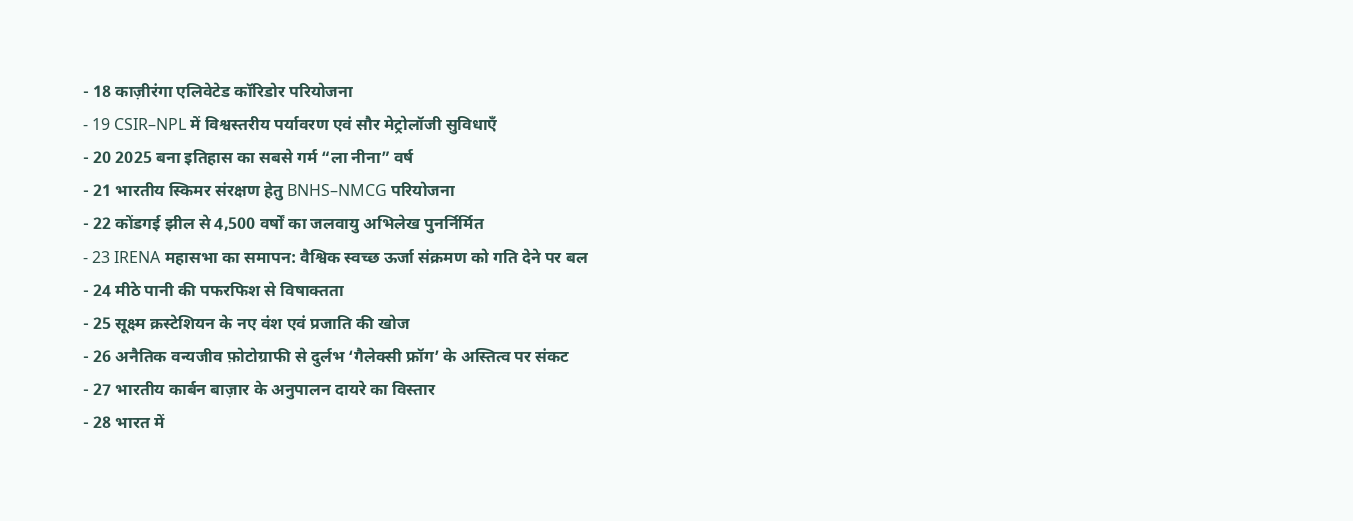- 18 काज़ीरंगा एलिवेटेड कॉरिडोर परियोजना
- 19 CSIR–NPL में विश्वस्तरीय पर्यावरण एवं सौर मेट्रोलॉजी सुविधाएँ
- 20 2025 बना इतिहास का सबसे गर्म “ला नीना” वर्ष
- 21 भारतीय स्किमर संरक्षण हेतु BNHS–NMCG परियोजना
- 22 कोंडगई झील से 4,500 वर्षों का जलवायु अभिलेख पुनर्निर्मित
- 23 IRENA महासभा का समापन: वैश्विक स्वच्छ ऊर्जा संक्रमण को गति देने पर बल
- 24 मीठे पानी की पफरफिश से विषाक्तता
- 25 सूक्ष्म क्रस्टेशियन के नए वंश एवं प्रजाति की खोज
- 26 अनैतिक वन्यजीव फ़ोटोग्राफी से दुर्लभ ‘गैलेक्सी फ्रॉग’ के अस्तित्व पर संकट
- 27 भारतीय कार्बन बाज़ार के अनुपालन दायरे का विस्तार
- 28 भारत में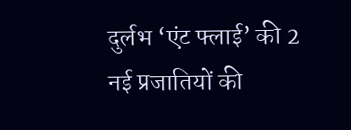दुर्लभ ‘एंट फ्लाई’ की 2 नई प्रजातियों की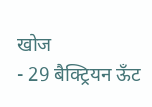खोज
- 29 बैक्ट्रियन ऊँट